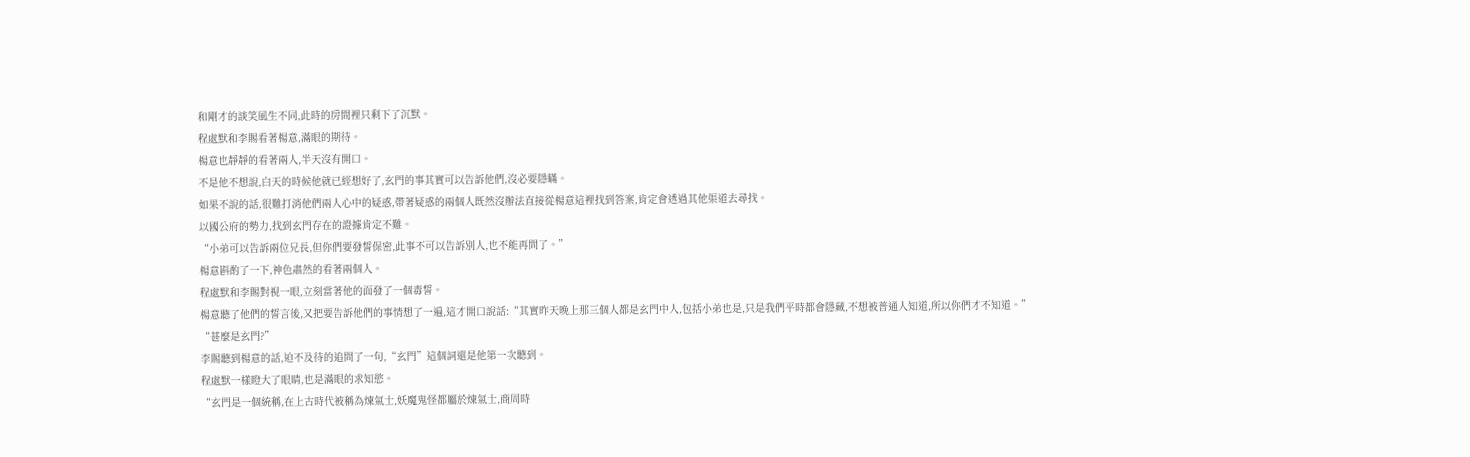和剛才的談笑風生不同,此時的房間裡只剩下了沉默。
程處默和李賜看著楊意,滿眼的期待。
楊意也靜靜的看著兩人,半天沒有開口。
不是他不想說,白天的時候他就已經想好了,玄門的事其實可以告訴他們,沒必要隱瞞。
如果不說的話,很難打消他們兩人心中的疑惑,帶著疑惑的兩個人既然沒辦法直接從楊意這裡找到答案,肯定會透過其他渠道去尋找。
以國公府的勢力,找到玄門存在的證據肯定不難。
“小弟可以告訴兩位兄長,但你們要發誓保密,此事不可以告訴別人,也不能再問了。”
楊意斟酌了一下,神色肅然的看著兩個人。
程處默和李賜對視一眼,立刻當著他的面發了一個毒誓。
楊意聽了他們的誓言後,又把要告訴他們的事情想了一遍,這才開口說話:“其實昨天晚上那三個人都是玄門中人,包括小弟也是,只是我們平時都會隱藏,不想被普通人知道,所以你們才不知道。”
“甚麼是玄門?”
李賜聽到楊意的話,迫不及待的追問了一句,“玄門”這個詞還是他第一次聽到。
程處默一樣瞪大了眼睛,也是滿眼的求知慾。
“玄門是一個統稱,在上古時代被稱為煉氣士,妖魔鬼怪都屬於煉氣士,商周時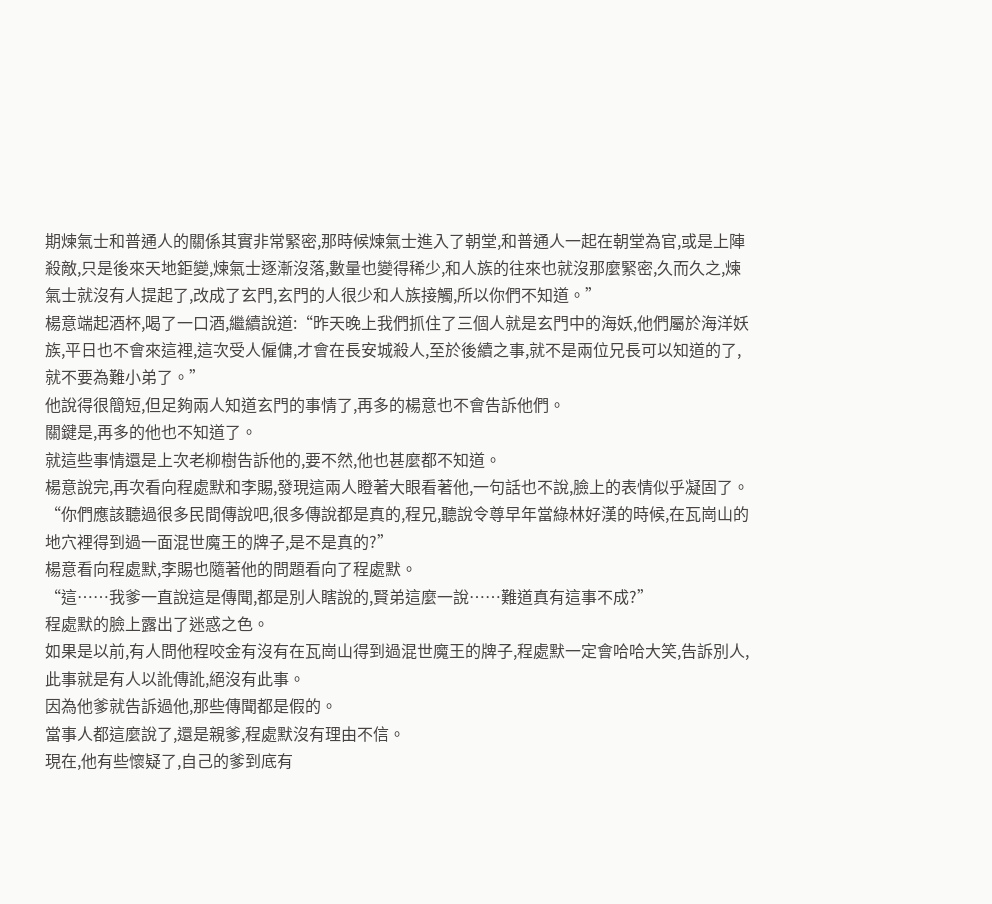期煉氣士和普通人的關係其實非常緊密,那時候煉氣士進入了朝堂,和普通人一起在朝堂為官,或是上陣殺敵,只是後來天地鉅變,煉氣士逐漸沒落,數量也變得稀少,和人族的往來也就沒那麼緊密,久而久之,煉氣士就沒有人提起了,改成了玄門,玄門的人很少和人族接觸,所以你們不知道。”
楊意端起酒杯,喝了一口酒,繼續說道:“昨天晚上我們抓住了三個人就是玄門中的海妖,他們屬於海洋妖族,平日也不會來這裡,這次受人僱傭,才會在長安城殺人,至於後續之事,就不是兩位兄長可以知道的了,就不要為難小弟了。”
他說得很簡短,但足夠兩人知道玄門的事情了,再多的楊意也不會告訴他們。
關鍵是,再多的他也不知道了。
就這些事情還是上次老柳樹告訴他的,要不然,他也甚麼都不知道。
楊意說完,再次看向程處默和李賜,發現這兩人瞪著大眼看著他,一句話也不說,臉上的表情似乎凝固了。
“你們應該聽過很多民間傳說吧,很多傳說都是真的,程兄,聽說令尊早年當綠林好漢的時候,在瓦崗山的地穴裡得到過一面混世魔王的牌子,是不是真的?”
楊意看向程處默,李賜也隨著他的問題看向了程處默。
“這……我爹一直說這是傳聞,都是別人瞎說的,賢弟這麼一說……難道真有這事不成?”
程處默的臉上露出了迷惑之色。
如果是以前,有人問他程咬金有沒有在瓦崗山得到過混世魔王的牌子,程處默一定會哈哈大笑,告訴別人,此事就是有人以訛傳訛,絕沒有此事。
因為他爹就告訴過他,那些傳聞都是假的。
當事人都這麼說了,還是親爹,程處默沒有理由不信。
現在,他有些懷疑了,自己的爹到底有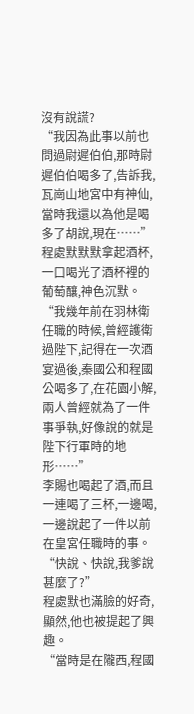沒有說謊?
“我因為此事以前也問過尉遲伯伯,那時尉遲伯伯喝多了,告訴我,瓦崗山地宮中有神仙,當時我還以為他是喝多了胡說,現在……”
程處默默默拿起酒杯,一口喝光了酒杯裡的葡萄釀,神色沉默。
“我幾年前在羽林衛任職的時候,曾經護衛過陛下,記得在一次酒宴過後,秦國公和程國公喝多了,在花園小解,兩人曾經就為了一件事爭執,好像說的就是陛下行軍時的地形……”
李賜也喝起了酒,而且一連喝了三杯,一邊喝,一邊說起了一件以前在皇宮任職時的事。
“快說、快說,我爹說甚麼了?”
程處默也滿臉的好奇,顯然,他也被提起了興趣。
“當時是在隴西,程國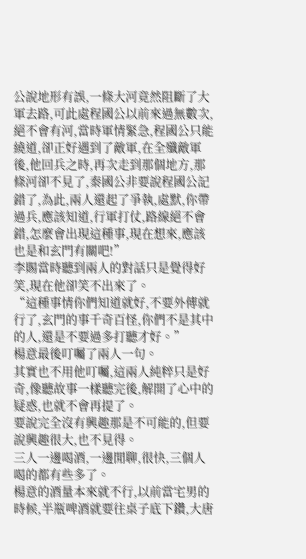公說地形有誤,一條大河竟然阻斷了大軍去路,可此處程國公以前來過無數次,絕不會有河,當時軍情緊急,程國公只能繞道,卻正好遇到了敵軍,在全殲敵軍後,他回兵之時,再次走到那個地方,那條河卻不見了,秦國公非要說程國公記錯了,為此,兩人還起了爭執,處默,你帶過兵,應該知道,行軍打仗,路線絕不會錯,怎麼會出現這種事,現在想來,應該也是和玄門有關吧!”
李賜當時聽到兩人的對話只是覺得好笑,現在他卻笑不出來了。
“這種事情你們知道就好,不要外傳就行了,玄門的事千奇百怪,你們不是其中的人,還是不要過多打聽才好。”
楊意最後叮囑了兩人一句。
其實也不用他叮囑,這兩人純粹只是好奇,像聽故事一樣聽完後,解開了心中的疑惑,也就不會再提了。
要說完全沒有興趣那是不可能的,但要說興趣很大,也不見得。
三人一邊喝酒,一邊閒聊,很快,三個人喝的都有些多了。
楊意的酒量本來就不行,以前當宅男的時候,半瓶啤酒就要往桌子底下鑽,大唐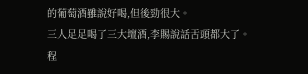的葡萄酒雖說好喝,但後勁很大。
三人足足喝了三大壇酒,李賜說話舌頭都大了。
程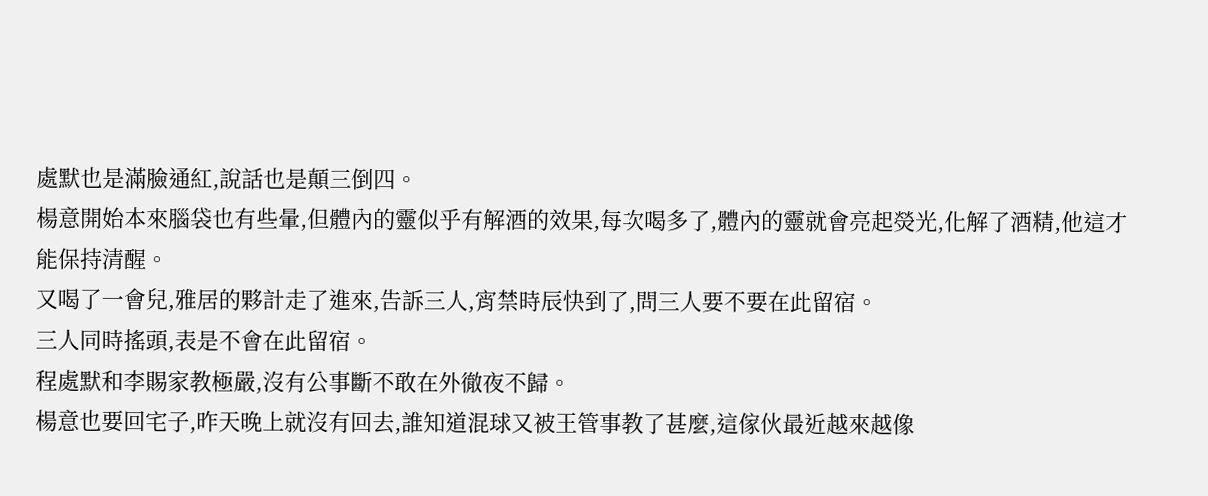處默也是滿臉通紅,說話也是顛三倒四。
楊意開始本來腦袋也有些暈,但體內的靈似乎有解酒的效果,每次喝多了,體內的靈就會亮起熒光,化解了酒精,他這才能保持清醒。
又喝了一會兒,雅居的夥計走了進來,告訴三人,宵禁時辰快到了,問三人要不要在此留宿。
三人同時搖頭,表是不會在此留宿。
程處默和李賜家教極嚴,沒有公事斷不敢在外徹夜不歸。
楊意也要回宅子,昨天晚上就沒有回去,誰知道混球又被王管事教了甚麼,這傢伙最近越來越像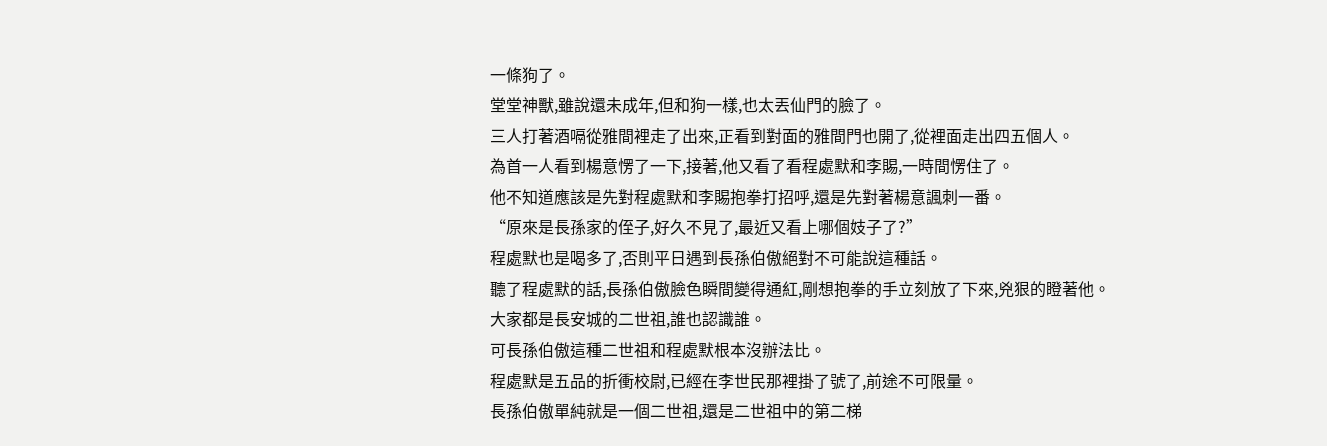一條狗了。
堂堂神獸,雖說還未成年,但和狗一樣,也太丟仙門的臉了。
三人打著酒嗝從雅間裡走了出來,正看到對面的雅間門也開了,從裡面走出四五個人。
為首一人看到楊意愣了一下,接著,他又看了看程處默和李賜,一時間愣住了。
他不知道應該是先對程處默和李賜抱拳打招呼,還是先對著楊意諷刺一番。
“原來是長孫家的侄子,好久不見了,最近又看上哪個妓子了?”
程處默也是喝多了,否則平日遇到長孫伯傲絕對不可能說這種話。
聽了程處默的話,長孫伯傲臉色瞬間變得通紅,剛想抱拳的手立刻放了下來,兇狠的瞪著他。
大家都是長安城的二世祖,誰也認識誰。
可長孫伯傲這種二世祖和程處默根本沒辦法比。
程處默是五品的折衝校尉,已經在李世民那裡掛了號了,前途不可限量。
長孫伯傲單純就是一個二世祖,還是二世祖中的第二梯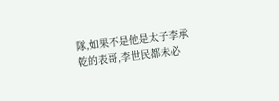隊,如果不是他是太子李承乾的表哥,李世民都未必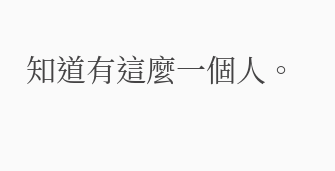知道有這麼一個人。